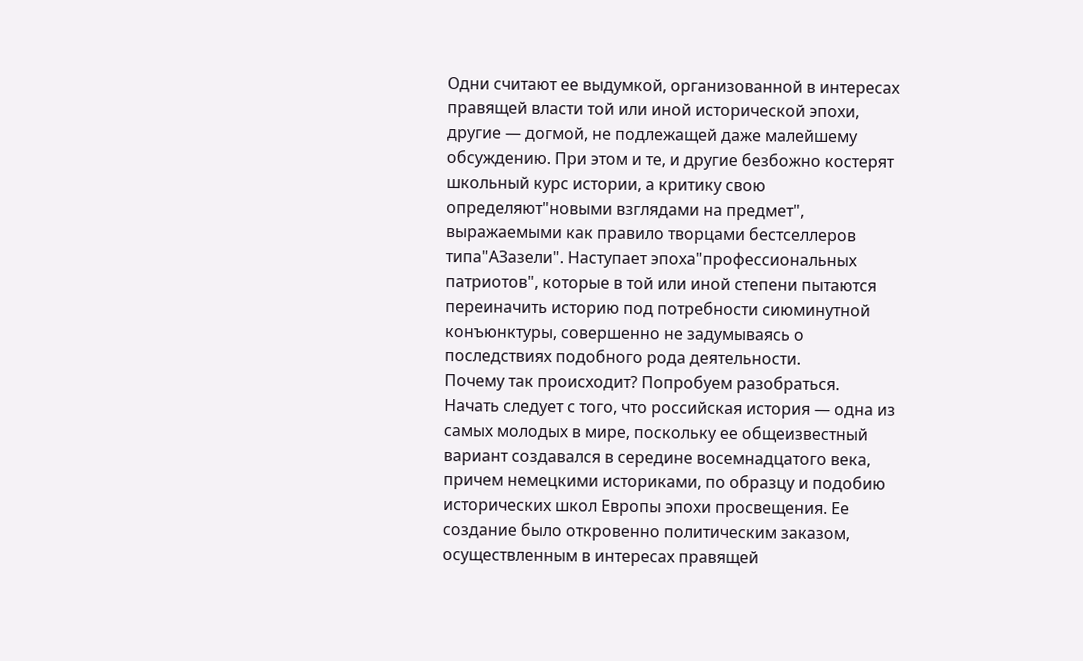Одни считают ее выдумкой, организованной в интересах правящей власти той или иной исторической эпохи, другие — догмой, не подлежащей даже малейшему обсуждению. При этом и те, и другие безбожно костерят школьный курс истории, а критику свою определяют"новыми взглядами на предмет", выражаемыми как правило творцами бестселлеров типа"АЗазели". Наступает эпоха"профессиональных патриотов", которые в той или иной степени пытаются переиначить историю под потребности сиюминутной конъюнктуры, совершенно не задумываясь о последствиях подобного рода деятельности.
Почему так происходит? Попробуем разобраться.
Начать следует с того, что российская история — одна из самых молодых в мире, поскольку ее общеизвестный вариант создавался в середине восемнадцатого века, причем немецкими историками, по образцу и подобию исторических школ Европы эпохи просвещения. Ее создание было откровенно политическим заказом, осуществленным в интересах правящей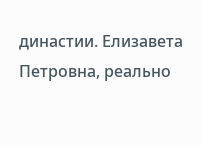династии. Елизавета Петровна, реально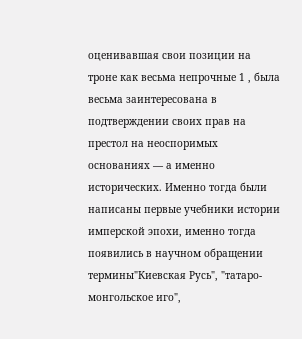оценивавшая свои позиции на троне как весьма непрочные 1 , была весьма заинтересована в подтверждении своих прав на престол на неоспоримых основаниях — а именно исторических. Именно тогда были написаны первые учебники истории имперской эпохи, именно тогда появились в научном обращении термины"Киевская Русь", "татаро-монгольское иго",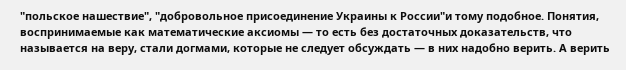"польское нашествие", "добровольное присоединение Украины к России"и тому подобное. Понятия, воспринимаемые как математические аксиомы — то есть без достаточных доказательств, что называется на веру, стали догмами, которые не следует обсуждать — в них надобно верить. А верить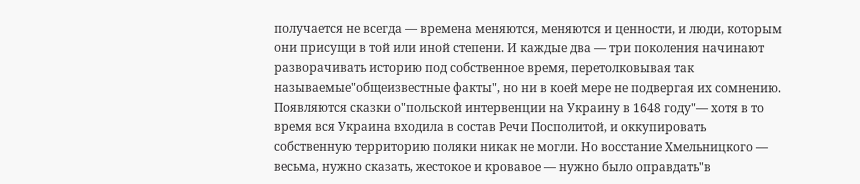получается не всегда — времена меняются, меняются и ценности, и люди, которым они присущи в той или иной степени. И каждые два — три поколения начинают разворачивать историю под собственное время, перетолковывая так называемые"общеизвестные факты", но ни в коей мере не подвергая их сомнению. Появляются сказки о"польской интервенции на Украину в 1648 году"— хотя в то время вся Украина входила в состав Речи Посполитой, и оккупировать собственную территорию поляки никак не могли. Но восстание Хмельницкого — весьма, нужно сказать, жестокое и кровавое — нужно было оправдать"в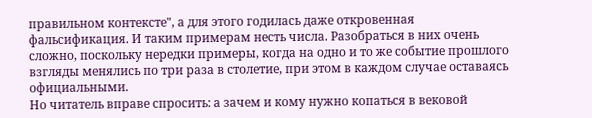правильном контексте", а для этого годилась даже откровенная фальсификация. И таким примерам несть числа. Разобраться в них очень сложно, поскольку нередки примеры, когда на одно и то же событие прошлого взгляды менялись по три раза в столетие, при этом в каждом случае оставаясь официальными.
Но читатель вправе спросить: а зачем и кому нужно копаться в вековой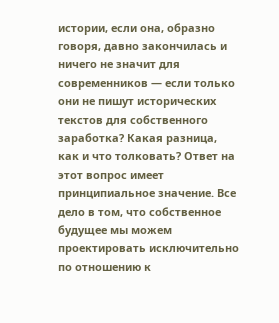истории, если она, образно говоря, давно закончилась и ничего не значит для современников — если только они не пишут исторических текстов для собственного заработка? Какая разница, как и что толковать? Ответ на этот вопрос имеет принципиальное значение. Все дело в том, что собственное будущее мы можем проектировать исключительно по отношению к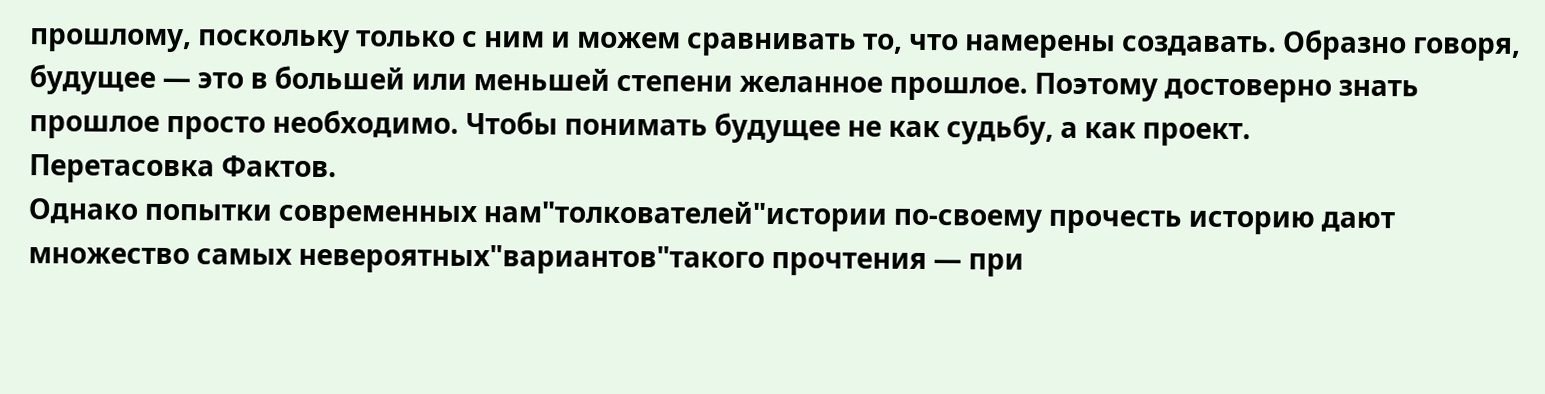прошлому, поскольку только с ним и можем сравнивать то, что намерены создавать. Образно говоря, будущее — это в большей или меньшей степени желанное прошлое. Поэтому достоверно знать прошлое просто необходимо. Чтобы понимать будущее не как судьбу, а как проект.
Перетасовка Фактов.
Однако попытки современных нам"толкователей"истории по-своему прочесть историю дают множество самых невероятных"вариантов"такого прочтения — при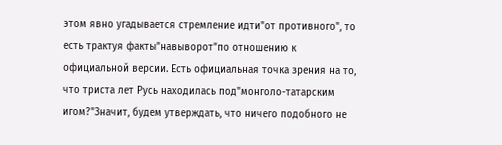этом явно угадывается стремление идти"от противного", то есть трактуя факты"навыворот"по отношению к официальной версии. Есть официальная точка зрения на то, что триста лет Русь находилась под"монголо-татарским игом?"Значит, будем утверждать, что ничего подобного не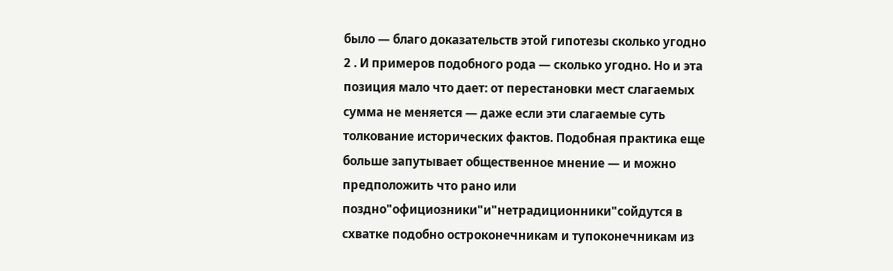было — благо доказательств этой гипотезы сколько угодно 2 . И примеров подобного рода — сколько угодно. Но и эта позиция мало что дает: от перестановки мест слагаемых сумма не меняется — даже если эти слагаемые суть толкование исторических фактов. Подобная практика еще больше запутывает общественное мнение — и можно предположить что рано или поздно"официозники"и"нетрадиционники"сойдутся в схватке подобно остроконечникам и тупоконечникам из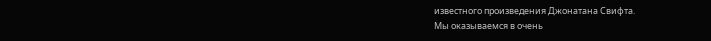известного произведения Джонатана Свифта.
Мы оказываемся в очень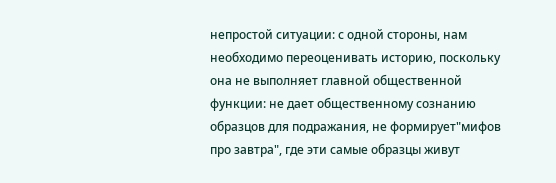непростой ситуации: с одной стороны, нам необходимо переоценивать историю, поскольку она не выполняет главной общественной функции: не дает общественному сознанию образцов для подражания, не формирует"мифов про завтра", где эти самые образцы живут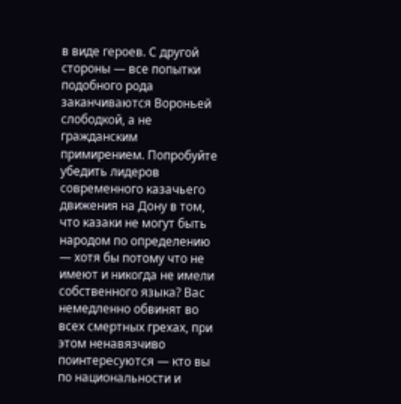в виде героев. С другой стороны — все попытки подобного рода заканчиваются Вороньей слободкой, а не гражданским примирением. Попробуйте убедить лидеров современного казачьего движения на Дону в том, что казаки не могут быть народом по определению — хотя бы потому что не имеют и никогда не имели собственного языка? Вас немедленно обвинят во всех смертных грехах, при этом ненавязчиво поинтересуются — кто вы по национальности и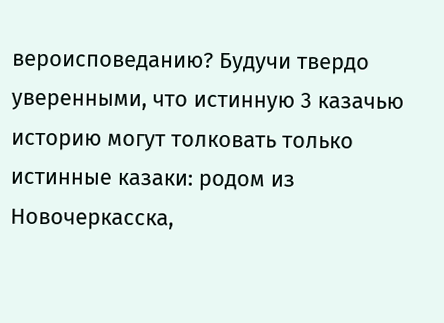вероисповеданию? Будучи твердо уверенными, что истинную 3 казачью историю могут толковать только истинные казаки: родом из Новочеркасска,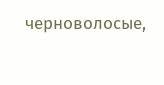черноволосые,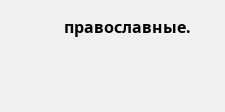православные.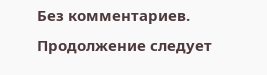Без комментариев.
Продолжение следует